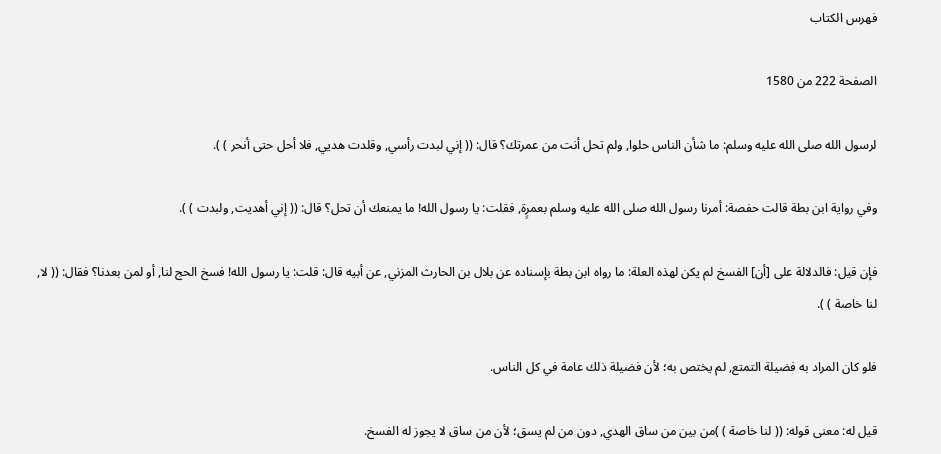فهرس الكتاب

الصفحة 222 من 1580

لرسول الله صلى الله عليه وسلم: ما شأن الناس حلوا, ولم تحل أنت من عمرتك؟ قال: (( إني لبدت رأسي, وقلدت هديي, فلا أحل حتى أنحر ) ).

وفي رواية ابن بطة قالت حفصة: أمرنا رسول الله صلى الله عليه وسلم بعمرٍة, فقلت: يا رسول الله! ما يمنعك أن تحل؟ قال: (( إني أهديت, ولبدت ) ).

فإن قيل: فالدلالة على [أن] الفسخ لم يكن لهذه العلة: ما رواه ابن بطة بإسناده عن بلال بن الحارث المزني, عن أبيه قال: قلت: يا رسول الله! فسخ الحج لنا, أو لمن بعدنا؟ فقال: (( لا, لنا خاصة ) ).

فلو كان المراد به فضيلة التمتع, لم يختص به؛ لأن فضيلة ذلك عامة في كل الناس.

قيل له: معنى قوله: (( لنا خاصة ) )من بين من ساق الهدي, دون من لم يسق؛ لأن من ساق لا يجوز له الفسخ.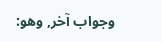وجواب آخر, وهو: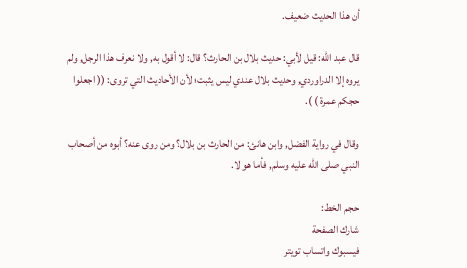أن هذا الحديث ضعيف.

قال عبد الله: قيل لأبي: حديث بلال بن الحارث؟ قال: لا أقول به, ولا نعرف هذا الرجل, ولم يروه إلا الدراوردي, وحديث بلال عندي ليس يثبت؛ لأن الأحاديث التي تروى: (( اجعلوا حجكم عمرة ) ).

وقال في رواية الفضل, وابن هانئ: من الحارث بن بلال؟ ومن روى عنه؟ أبوه من أصحاب النبي صلى الله عليه وسلم, فأما هو لا.

حجم الخط:
شارك الصفحة
فيسبوك واتساب تويتر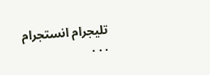تليجرام انستجرام
. . .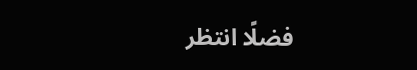فضلًا انتظر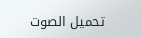تحميل الصوت